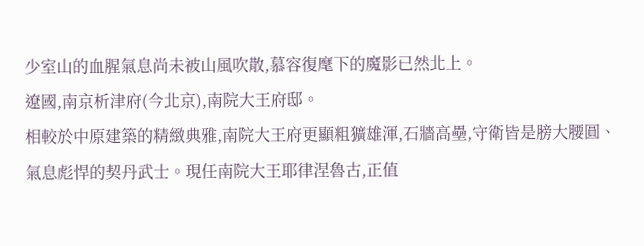少室山的血腥氣息尚未被山風吹散,慕容復麾下的魔影已然北上。
遼國,南京析津府(今北京),南院大王府邸。
相較於中原建築的精緻典雅,南院大王府更顯粗獷雄渾,石牆高壘,守衛皆是膀大腰圓、氣息彪悍的契丹武士。現任南院大王耶律涅魯古,正值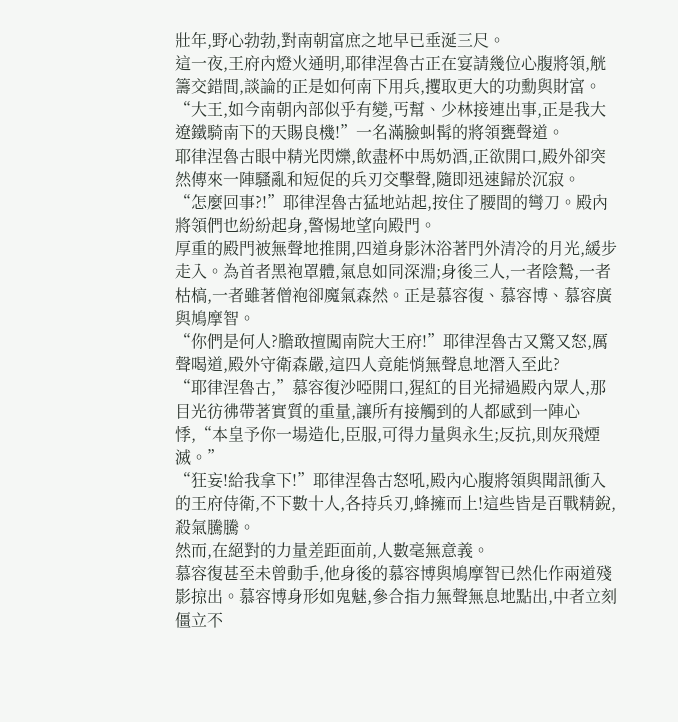壯年,野心勃勃,對南朝富庶之地早已垂涎三尺。
這一夜,王府內燈火通明,耶律涅魯古正在宴請幾位心腹將領,觥籌交錯間,談論的正是如何南下用兵,攫取更大的功勳與財富。
“大王,如今南朝內部似乎有變,丐幫、少林接連出事,正是我大遼鐵騎南下的天賜良機!”一名滿臉虯髯的將領甕聲道。
耶律涅魯古眼中精光閃爍,飲盡杯中馬奶酒,正欲開口,殿外卻突然傳來一陣騷亂和短促的兵刃交擊聲,隨即迅速歸於沉寂。
“怎麼回事?!”耶律涅魯古猛地站起,按住了腰間的彎刀。殿內將領們也紛紛起身,警惕地望向殿門。
厚重的殿門被無聲地推開,四道身影沐浴著門外清冷的月光,緩步走入。為首者黑袍罩體,氣息如同深淵;身後三人,一者陰鷙,一者枯槁,一者雖著僧袍卻魔氣森然。正是慕容復、慕容博、慕容廣與鳩摩智。
“你們是何人?膽敢擅闖南院大王府!”耶律涅魯古又驚又怒,厲聲喝道,殿外守衛森嚴,這四人竟能悄無聲息地潛入至此?
“耶律涅魯古,”慕容復沙啞開口,猩紅的目光掃過殿內眾人,那目光彷彿帶著實質的重量,讓所有接觸到的人都感到一陣心悸,“本皇予你一場造化,臣服,可得力量與永生;反抗,則灰飛煙滅。”
“狂妄!給我拿下!”耶律涅魯古怒吼,殿內心腹將領與聞訊衝入的王府侍衛,不下數十人,各持兵刃,蜂擁而上!這些皆是百戰精銳,殺氣騰騰。
然而,在絕對的力量差距面前,人數毫無意義。
慕容復甚至未曾動手,他身後的慕容博與鳩摩智已然化作兩道殘影掠出。慕容博身形如鬼魅,參合指力無聲無息地點出,中者立刻僵立不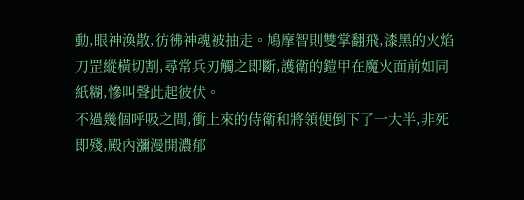動,眼神渙散,彷彿神魂被抽走。鳩摩智則雙掌翻飛,漆黑的火焰刀罡縱橫切割,尋常兵刃觸之即斷,護衛的鎧甲在魔火面前如同紙糊,慘叫聲此起彼伏。
不過幾個呼吸之間,衝上來的侍衛和將領便倒下了一大半,非死即殘,殿內瀰漫開濃郁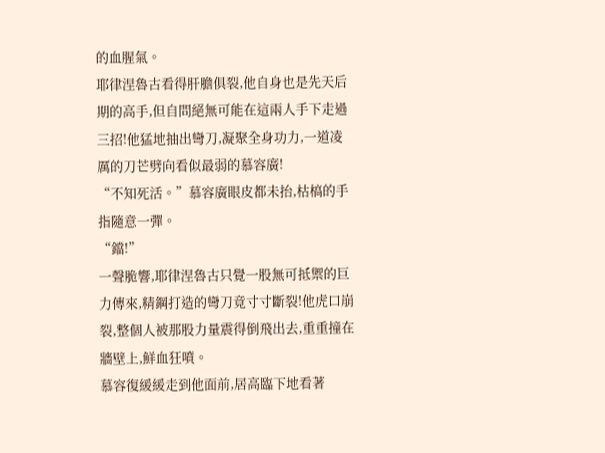的血腥氣。
耶律涅魯古看得肝膽俱裂,他自身也是先天后期的高手,但自問絕無可能在這兩人手下走過三招!他猛地抽出彎刀,凝聚全身功力,一道凌厲的刀芒劈向看似最弱的慕容廣!
“不知死活。”慕容廣眼皮都未抬,枯槁的手指隨意一彈。
“鐺!”
一聲脆響,耶律涅魯古只覺一股無可抵禦的巨力傳來,精鋼打造的彎刀竟寸寸斷裂!他虎口崩裂,整個人被那股力量震得倒飛出去,重重撞在牆壁上,鮮血狂噴。
慕容復緩緩走到他面前,居高臨下地看著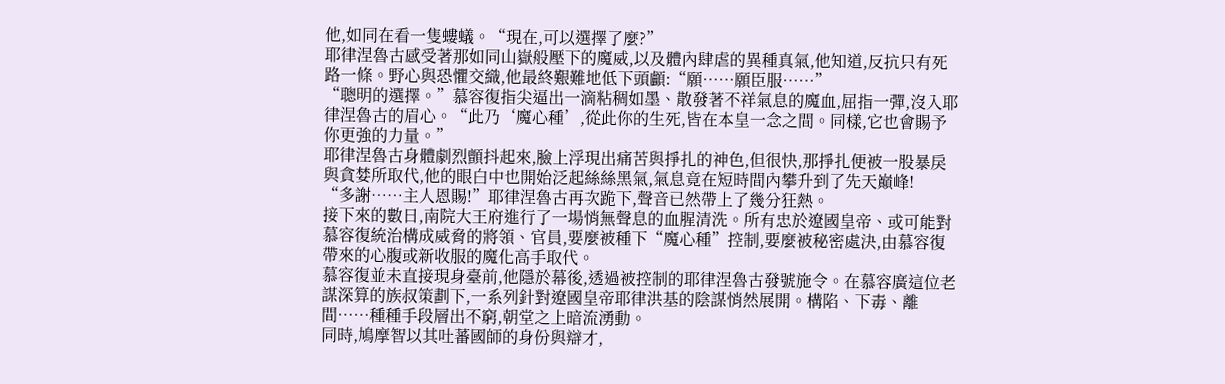他,如同在看一隻螻蟻。“現在,可以選擇了麼?”
耶律涅魯古感受著那如同山嶽般壓下的魔威,以及體內肆虐的異種真氣,他知道,反抗只有死路一條。野心與恐懼交織,他最終艱難地低下頭顱:“願……願臣服……”
“聰明的選擇。”慕容復指尖逼出一滴粘稠如墨、散發著不祥氣息的魔血,屈指一彈,沒入耶律涅魯古的眉心。“此乃‘魔心種’,從此你的生死,皆在本皇一念之間。同樣,它也會賜予你更強的力量。”
耶律涅魯古身體劇烈顫抖起來,臉上浮現出痛苦與掙扎的神色,但很快,那掙扎便被一股暴戾與貪婪所取代,他的眼白中也開始泛起絲絲黑氣,氣息竟在短時間內攀升到了先天巔峰!
“多謝……主人恩賜!”耶律涅魯古再次跪下,聲音已然帶上了幾分狂熱。
接下來的數日,南院大王府進行了一場悄無聲息的血腥清洗。所有忠於遼國皇帝、或可能對慕容復統治構成威脅的將領、官員,要麼被種下“魔心種”控制,要麼被秘密處決,由慕容復帶來的心腹或新收服的魔化高手取代。
慕容復並未直接現身臺前,他隱於幕後,透過被控制的耶律涅魯古發號施令。在慕容廣這位老謀深算的族叔策劃下,一系列針對遼國皇帝耶律洪基的陰謀悄然展開。構陷、下毒、離間……種種手段層出不窮,朝堂之上暗流湧動。
同時,鳩摩智以其吐蕃國師的身份與辯才,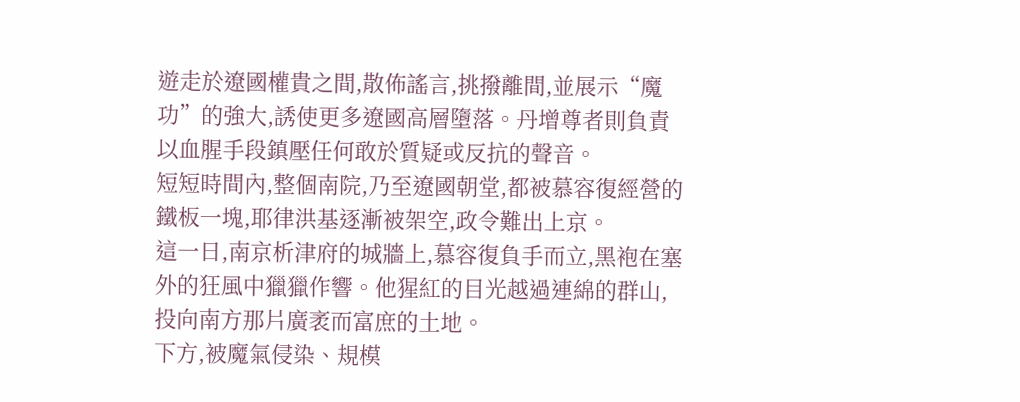遊走於遼國權貴之間,散佈謠言,挑撥離間,並展示“魔功”的強大,誘使更多遼國高層墮落。丹增尊者則負責以血腥手段鎮壓任何敢於質疑或反抗的聲音。
短短時間內,整個南院,乃至遼國朝堂,都被慕容復經營的鐵板一塊,耶律洪基逐漸被架空,政令難出上京。
這一日,南京析津府的城牆上,慕容復負手而立,黑袍在塞外的狂風中獵獵作響。他猩紅的目光越過連綿的群山,投向南方那片廣袤而富庶的土地。
下方,被魔氣侵染、規模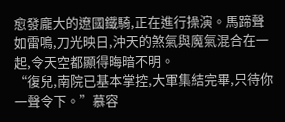愈發龐大的遼國鐵騎,正在進行操演。馬蹄聲如雷鳴,刀光映日,沖天的煞氣與魔氣混合在一起,令天空都顯得晦暗不明。
“復兒,南院已基本掌控,大軍集結完畢,只待你一聲令下。”慕容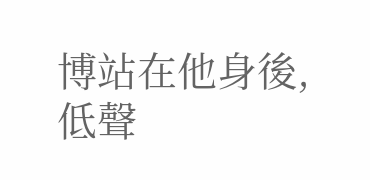博站在他身後,低聲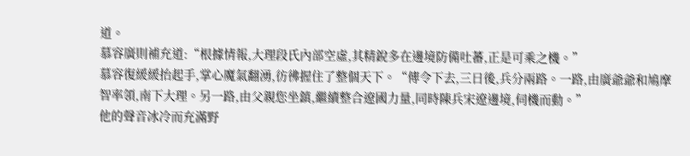道。
慕容廣則補充道:“根據情報,大理段氏內部空虛,其精銳多在邊境防備吐蕃,正是可乘之機。”
慕容復緩緩抬起手,掌心魔氣翻湧,彷彿握住了整個天下。“傳令下去,三日後,兵分兩路。一路,由廣爺爺和鳩摩智率領,南下大理。另一路,由父親您坐鎮,繼續整合遼國力量,同時陳兵宋遼邊境,伺機而動。”
他的聲音冰冷而充滿野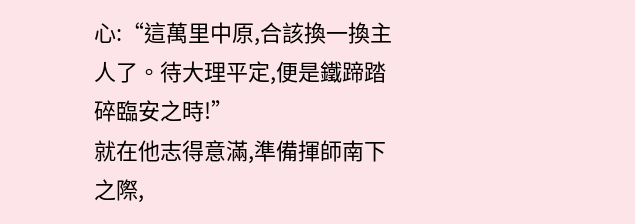心:“這萬里中原,合該換一換主人了。待大理平定,便是鐵蹄踏碎臨安之時!”
就在他志得意滿,準備揮師南下之際,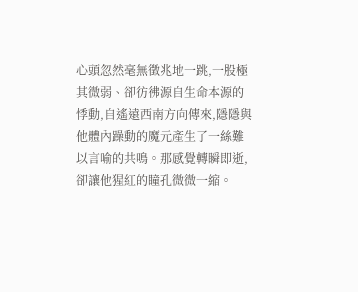心頭忽然毫無徵兆地一跳,一股極其微弱、卻彷彿源自生命本源的悸動,自遙遠西南方向傳來,隱隱與他體內躁動的魔元產生了一絲難以言喻的共鳴。那感覺轉瞬即逝,卻讓他猩紅的瞳孔微微一縮。